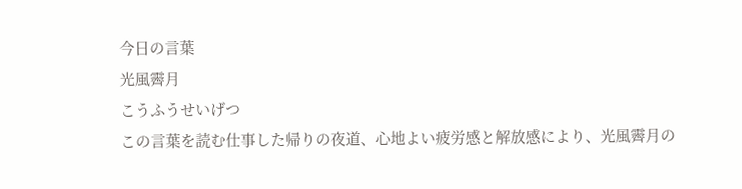今日の言葉
光風霽月
こうふうせいげつ
この言葉を読む仕事した帰りの夜道、心地よい疲労感と解放感により、光風霽月の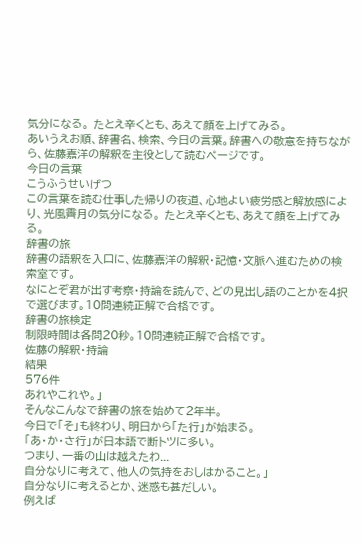気分になる。 たとえ辛くとも、あえて顔を上げてみる。
あいうえお順、辞書名、検索、今日の言葉。辞書への敬意を持ちながら、佐藤嘉洋の解釈を主役として読むページです。
今日の言葉
こうふうせいげつ
この言葉を読む仕事した帰りの夜道、心地よい疲労感と解放感により、光風霽月の気分になる。 たとえ辛くとも、あえて顔を上げてみる。
辞書の旅
辞書の語釈を入口に、佐藤嘉洋の解釈・記憶・文脈へ進むための検索室です。
なにとぞ君が出す考察・持論を読んで、どの見出し語のことかを4択で選びます。10問連続正解で合格です。
辞書の旅検定
制限時間は各問20秒。10問連続正解で合格です。
佐藤の解釈・持論
結果
576件
あれやこれや。」
そんなこんなで辞書の旅を始めて2年半。
今日で「そ」も終わり、明日から「た行」が始まる。
「あ・か・さ行」が日本語で断トツに多い。
つまり、一番の山は越えたわ...
自分なりに考えて、他人の気持をおしはかること。」
自分なりに考えるとか、迷惑も甚だしい。
例えば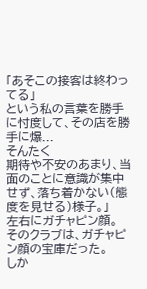「あそこの接客は終わってる」
という私の言葉を勝手に忖度して、その店を勝手に爆...
そんたく
期待や不安のあまり、当面のことに意識が集中せず、落ち着かない(態度を見せる)様子。」
左右にガチャピン顔。
そのクラブは、ガチャピン顔の宝庫だった。
しか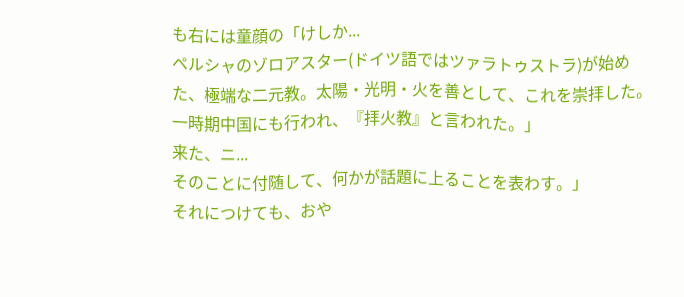も右には童顔の「けしか...
ペルシャのゾロアスター(ドイツ語ではツァラトゥストラ)が始めた、極端な二元教。太陽・光明・火を善として、これを崇拝した。一時期中国にも行われ、『拝火教』と言われた。」
来た、ニ...
そのことに付随して、何かが話題に上ることを表わす。」
それにつけても、おや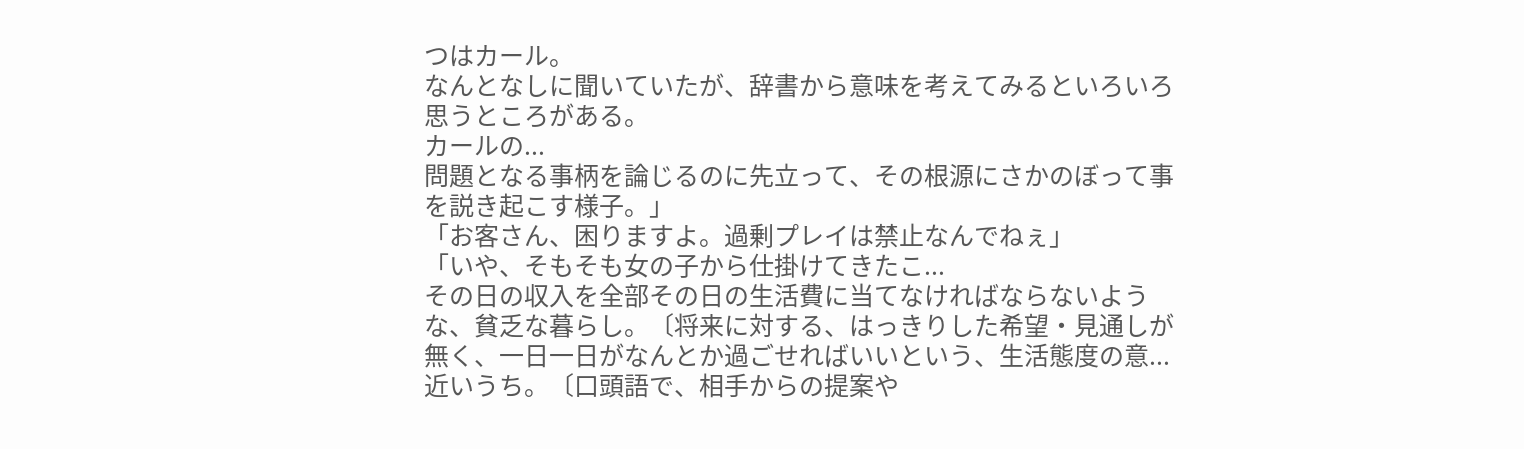つはカール。
なんとなしに聞いていたが、辞書から意味を考えてみるといろいろ思うところがある。
カールの...
問題となる事柄を論じるのに先立って、その根源にさかのぼって事を説き起こす様子。」
「お客さん、困りますよ。過剰プレイは禁止なんでねぇ」
「いや、そもそも女の子から仕掛けてきたこ...
その日の収入を全部その日の生活費に当てなければならないような、貧乏な暮らし。〔将来に対する、はっきりした希望・見通しが無く、一日一日がなんとか過ごせればいいという、生活態度の意...
近いうち。〔口頭語で、相手からの提案や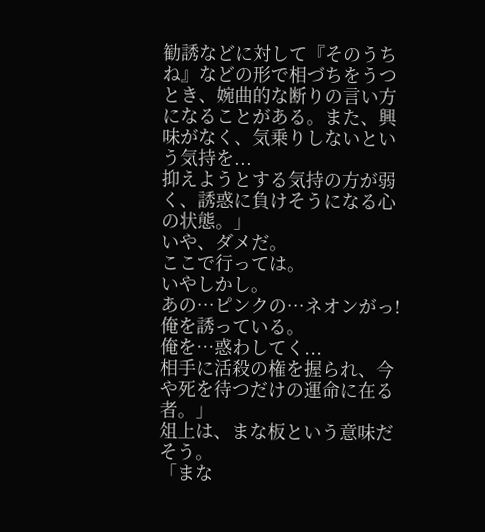勧誘などに対して『そのうちね』などの形で相づちをうつとき、婉曲的な断りの言い方になることがある。また、興味がなく、気乗りしないという気持を...
抑えようとする気持の方が弱く、誘惑に負けそうになる心の状態。」
いや、ダメだ。
ここで行っては。
いやしかし。
あの…ピンクの…ネオンがっ!
俺を誘っている。
俺を…惑わしてく...
相手に活殺の権を握られ、今や死を待つだけの運命に在る者。」
俎上は、まな板という意味だそう。
「まな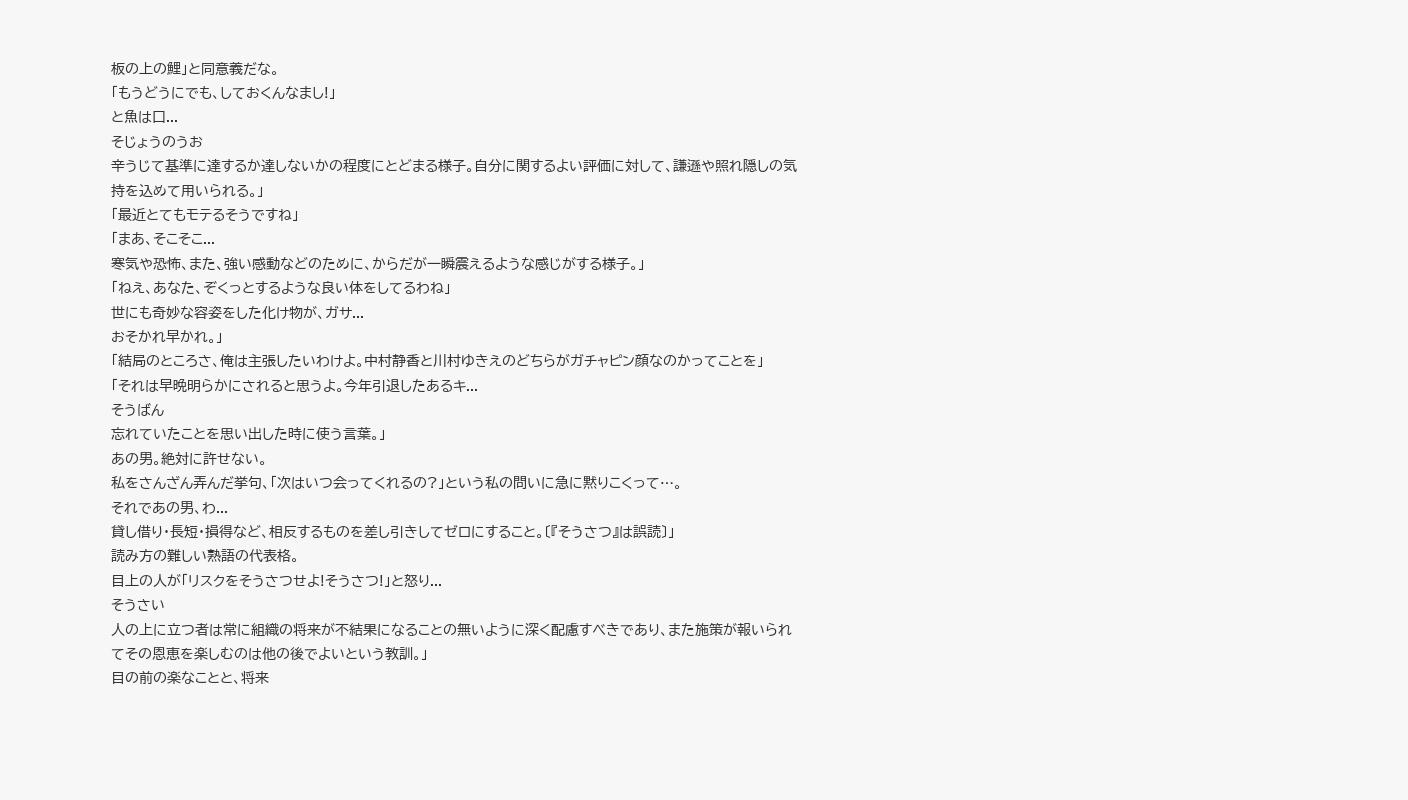板の上の鯉」と同意義だな。
「もうどうにでも、しておくんなまし!」
と魚は口...
そじょうのうお
辛うじて基準に達するか達しないかの程度にとどまる様子。自分に関するよい評価に対して、謙遜や照れ隠しの気持を込めて用いられる。」
「最近とてもモテるそうですね」
「まあ、そこそこ...
寒気や恐怖、また、強い感動などのために、からだが一瞬震えるような感じがする様子。」
「ねえ、あなた、ぞくっとするような良い体をしてるわね」
世にも奇妙な容姿をした化け物が、ガサ...
おそかれ早かれ。」
「結局のところさ、俺は主張したいわけよ。中村静香と川村ゆきえのどちらがガチャピン顔なのかってことを」
「それは早晩明らかにされると思うよ。今年引退したあるキ...
そうばん
忘れていたことを思い出した時に使う言葉。」
あの男。絶対に許せない。
私をさんざん弄んだ挙句、「次はいつ会ってくれるの?」という私の問いに急に黙りこくって…。
それであの男、わ...
貸し借り・長短・損得など、相反するものを差し引きしてゼロにすること。〔『そうさつ』は誤読〕」
読み方の難しい熟語の代表格。
目上の人が「リスクをそうさつせよ!そうさつ!」と怒り...
そうさい
人の上に立つ者は常に組織の将来が不結果になることの無いように深く配慮すべきであり、また施策が報いられてその恩恵を楽しむのは他の後でよいという教訓。」
目の前の楽なことと、将来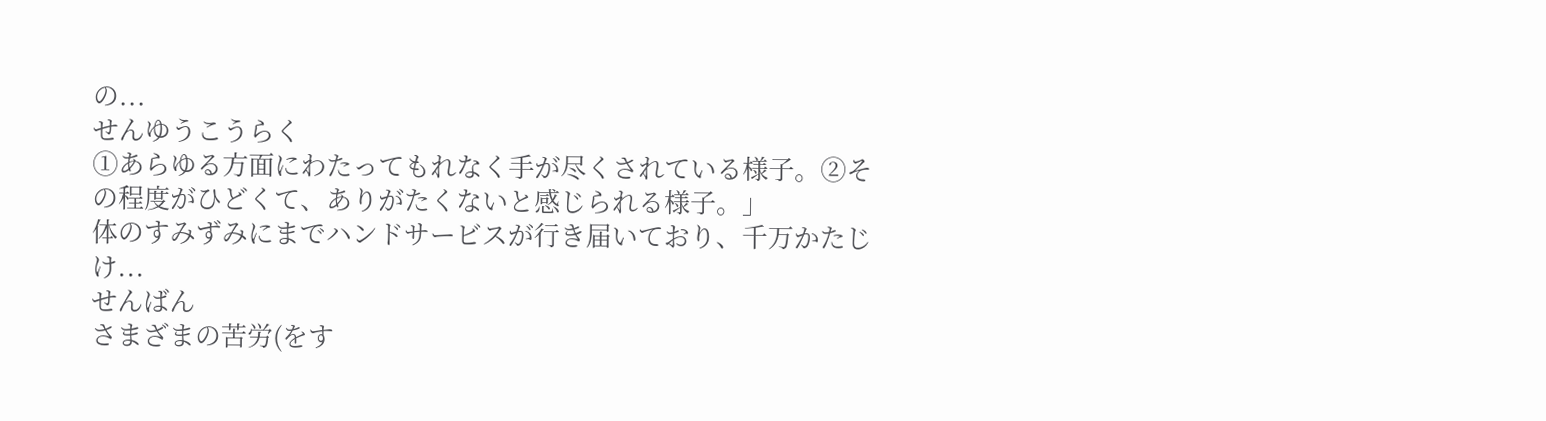の...
せんゆうこうらく
①あらゆる方面にわたってもれなく手が尽くされている様子。②その程度がひどくて、ありがたくないと感じられる様子。」
体のすみずみにまでハンドサービスが行き届いており、千万かたじけ...
せんばん
さまざまの苦労(をす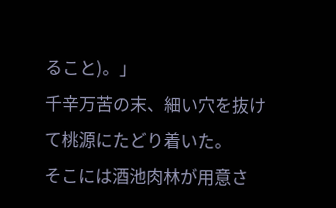ること)。」
千辛万苦の末、細い穴を抜けて桃源にたどり着いた。
そこには酒池肉林が用意さ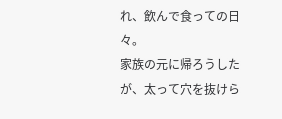れ、飲んで食っての日々。
家族の元に帰ろうしたが、太って穴を抜けら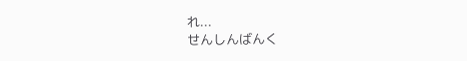れ...
せんしんばんく